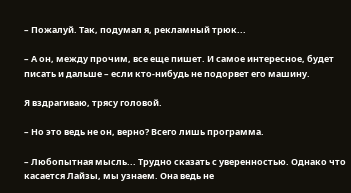– Пожалуй. Так, подумал я, рекламный трюк...

– А он, между прочим, все еще пишет. И самое интересное, будет писать и дальше – если кто-нибудь не подорвет его машину.

Я вздрагиваю, трясу головой.

– Но это ведь не он, верно? Всего лишь программа.

– Любопытная мысль... Трудно сказать с уверенностью. Однако что касается Лайзы, мы узнаем. Она ведь не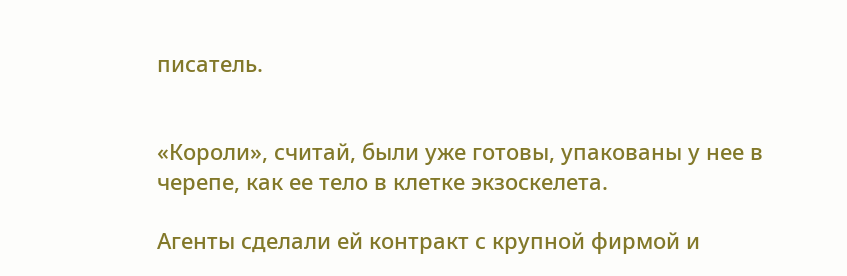писатель.


«Короли», считай, были уже готовы, упакованы у нее в черепе, как ее тело в клетке экзоскелета.

Агенты сделали ей контракт с крупной фирмой и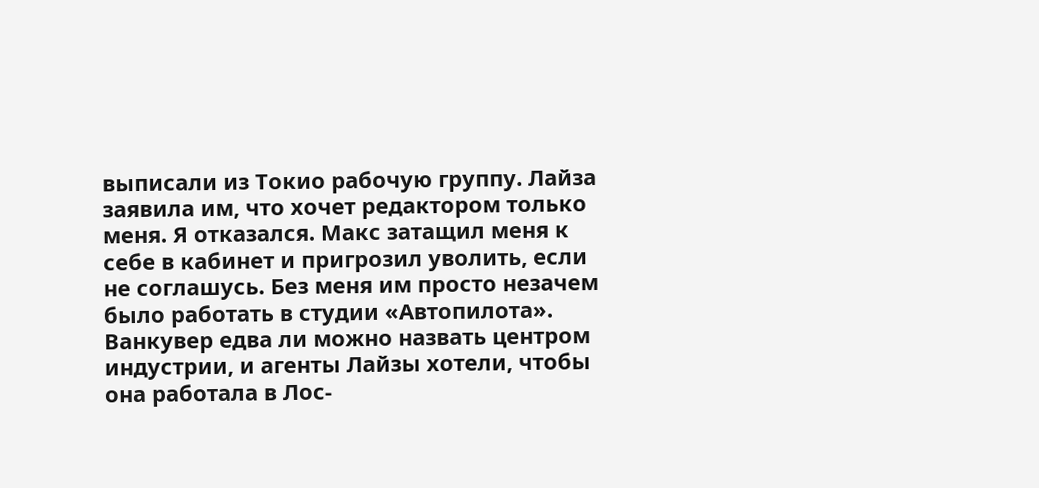выписали из Токио рабочую группу. Лайза заявила им, что хочет редактором только меня. Я отказался. Макс затащил меня к себе в кабинет и пригрозил уволить, если не соглашусь. Без меня им просто незачем было работать в студии «Автопилота». Ванкувер едва ли можно назвать центром индустрии, и агенты Лайзы хотели, чтобы она работала в Лос-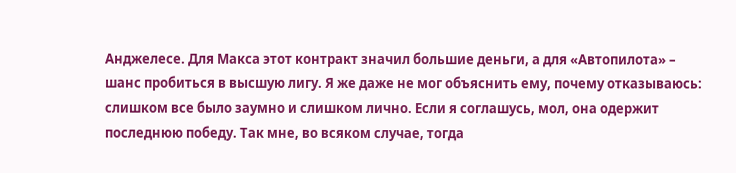Анджелесе. Для Макса этот контракт значил большие деньги, а для «Автопилота» – шанс пробиться в высшую лигу. Я же даже не мог объяснить ему, почему отказываюсь: слишком все было заумно и слишком лично. Если я соглашусь, мол, она одержит последнюю победу. Так мне, во всяком случае, тогда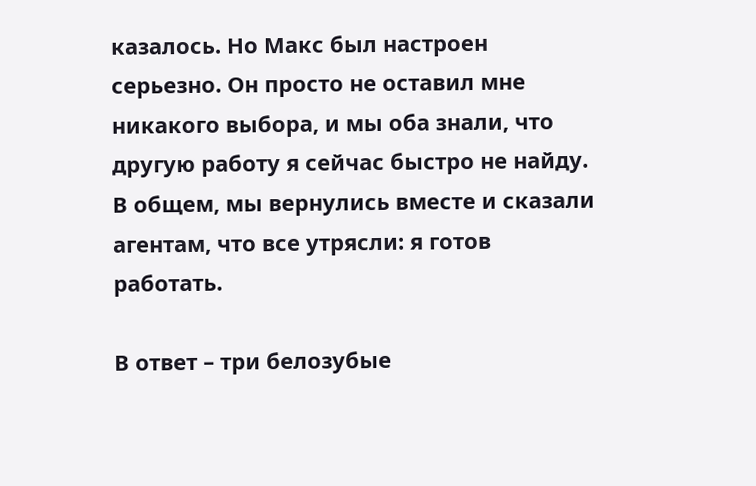казалось. Но Макс был настроен серьезно. Он просто не оставил мне никакого выбора, и мы оба знали, что другую работу я сейчас быстро не найду. В общем, мы вернулись вместе и сказали агентам, что все утрясли: я готов работать.

В ответ – три белозубые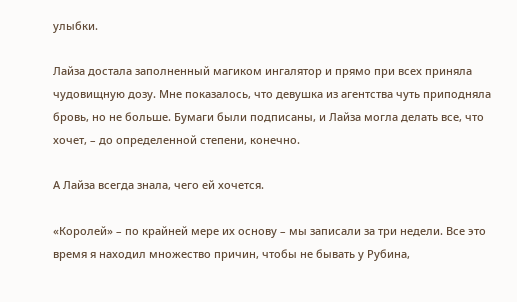улыбки.

Лайза достала заполненный магиком ингалятор и прямо при всех приняла чудовищную дозу. Мне показалось, что девушка из агентства чуть приподняла бровь, но не больше. Бумаги были подписаны, и Лайза могла делать все, что хочет, – до определенной степени, конечно.

А Лайза всегда знала, чего ей хочется.

«Королей» – по крайней мере их основу – мы записали за три недели. Все это время я находил множество причин, чтобы не бывать у Рубина,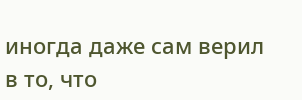иногда даже сам верил в то, что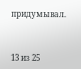придумывал.



13 из 25